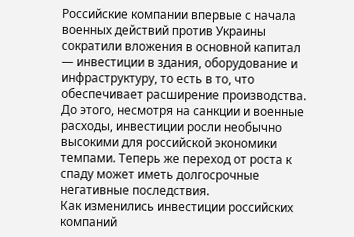Российские компании впервые с начала военных действий против Украины сократили вложения в основной капитал — инвестиции в здания, оборудование и инфраструктуру, то есть в то, что обеспечивает расширение производства. До этого, несмотря на санкции и военные расходы, инвестиции росли необычно высокими для российской экономики темпами. Теперь же переход от роста к спаду может иметь долгосрочные негативные последствия.
Как изменились инвестиции российских компаний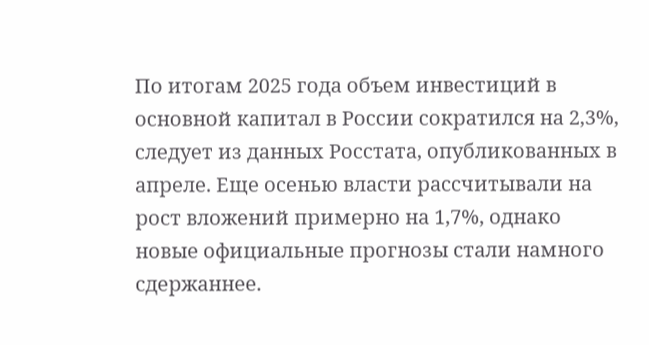По итогам 2025 года объем инвестиций в основной капитал в России сократился на 2,3%, следует из данных Росстата, опубликованных в апреле. Еще осенью власти рассчитывали на рост вложений примерно на 1,7%, однако новые официальные прогнозы стали намного сдержаннее.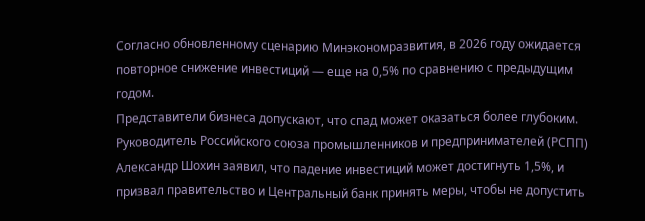Согласно обновленному сценарию Минэкономразвития, в 2026 году ожидается повторное снижение инвестиций — еще на 0,5% по сравнению с предыдущим годом.
Представители бизнеса допускают, что спад может оказаться более глубоким. Руководитель Российского союза промышленников и предпринимателей (РСПП) Александр Шохин заявил, что падение инвестиций может достигнуть 1,5%, и призвал правительство и Центральный банк принять меры, чтобы не допустить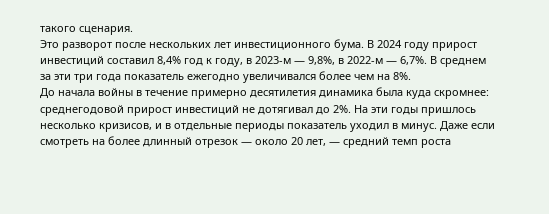такого сценария.
Это разворот после нескольких лет инвестиционного бума. В 2024 году прирост инвестиций составил 8,4% год к году, в 2023‑м — 9,8%, в 2022‑м — 6,7%. В среднем за эти три года показатель ежегодно увеличивался более чем на 8%.
До начала войны в течение примерно десятилетия динамика была куда скромнее: среднегодовой прирост инвестиций не дотягивал до 2%. На эти годы пришлось несколько кризисов, и в отдельные периоды показатель уходил в минус. Даже если смотреть на более длинный отрезок — около 20 лет, — средний темп роста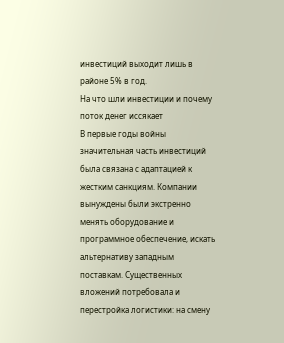инвестиций выходит лишь в районе 5% в год.
На что шли инвестиции и почему поток денег иссякает
В первые годы войны значительная часть инвестиций была связана с адаптацией к жестким санкциям. Компании вынуждены были экстренно менять оборудование и программное обеспечение, искать альтернативу западным поставкам. Существенных вложений потребовала и перестройка логистики: на смену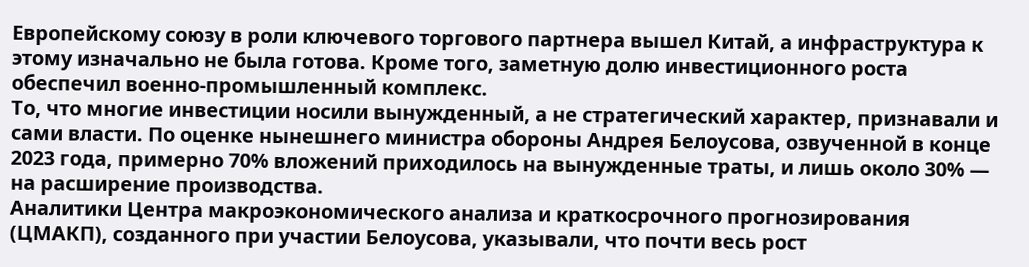Европейскому союзу в роли ключевого торгового партнера вышел Китай, а инфраструктура к этому изначально не была готова. Кроме того, заметную долю инвестиционного роста обеспечил военно‑промышленный комплекс.
То, что многие инвестиции носили вынужденный, а не стратегический характер, признавали и сами власти. По оценке нынешнего министра обороны Андрея Белоусова, озвученной в конце 2023 года, примерно 70% вложений приходилось на вынужденные траты, и лишь около 30% — на расширение производства.
Аналитики Центра макроэкономического анализа и краткосрочного прогнозирования (ЦМАКП), созданного при участии Белоусова, указывали, что почти весь рост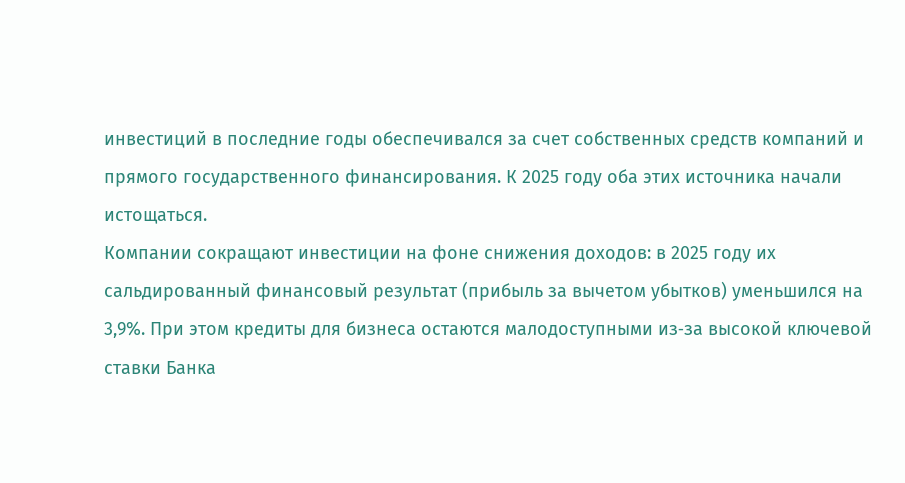инвестиций в последние годы обеспечивался за счет собственных средств компаний и прямого государственного финансирования. К 2025 году оба этих источника начали истощаться.
Компании сокращают инвестиции на фоне снижения доходов: в 2025 году их сальдированный финансовый результат (прибыль за вычетом убытков) уменьшился на 3,9%. При этом кредиты для бизнеса остаются малодоступными из‑за высокой ключевой ставки Банка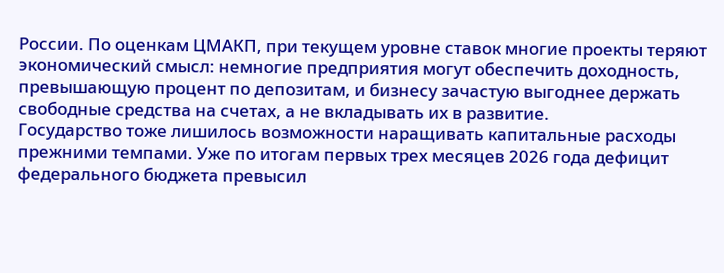России. По оценкам ЦМАКП, при текущем уровне ставок многие проекты теряют экономический смысл: немногие предприятия могут обеспечить доходность, превышающую процент по депозитам, и бизнесу зачастую выгоднее держать свободные средства на счетах, а не вкладывать их в развитие.
Государство тоже лишилось возможности наращивать капитальные расходы прежними темпами. Уже по итогам первых трех месяцев 2026 года дефицит федерального бюджета превысил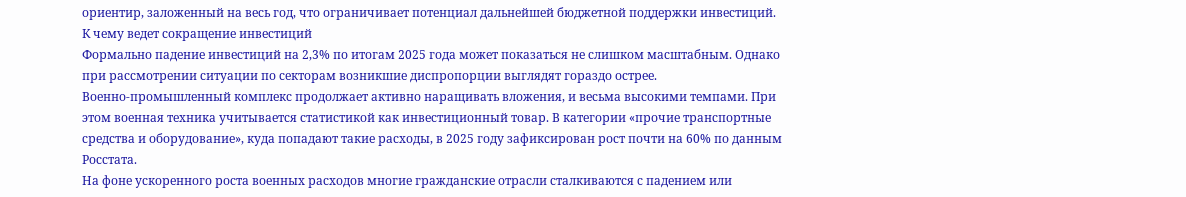ориентир, заложенный на весь год, что ограничивает потенциал дальнейшей бюджетной поддержки инвестиций.
К чему ведет сокращение инвестиций
Формально падение инвестиций на 2,3% по итогам 2025 года может показаться не слишком масштабным. Однако при рассмотрении ситуации по секторам возникшие диспропорции выглядят гораздо острее.
Военно‑промышленный комплекс продолжает активно наращивать вложения, и весьма высокими темпами. При этом военная техника учитывается статистикой как инвестиционный товар. В категории «прочие транспортные средства и оборудование», куда попадают такие расходы, в 2025 году зафиксирован рост почти на 60% по данным Росстата.
На фоне ускоренного роста военных расходов многие гражданские отрасли сталкиваются с падением или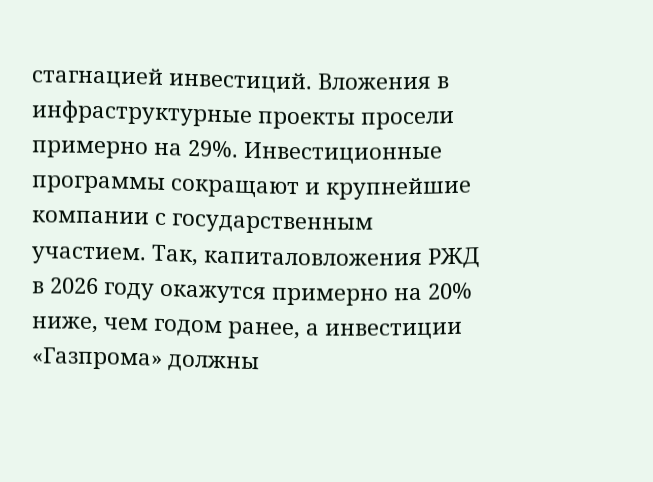стагнацией инвестиций. Вложения в инфраструктурные проекты просели примерно на 29%. Инвестиционные программы сокращают и крупнейшие компании с государственным участием. Так, капиталовложения РЖД в 2026 году окажутся примерно на 20% ниже, чем годом ранее, а инвестиции «Газпрома» должны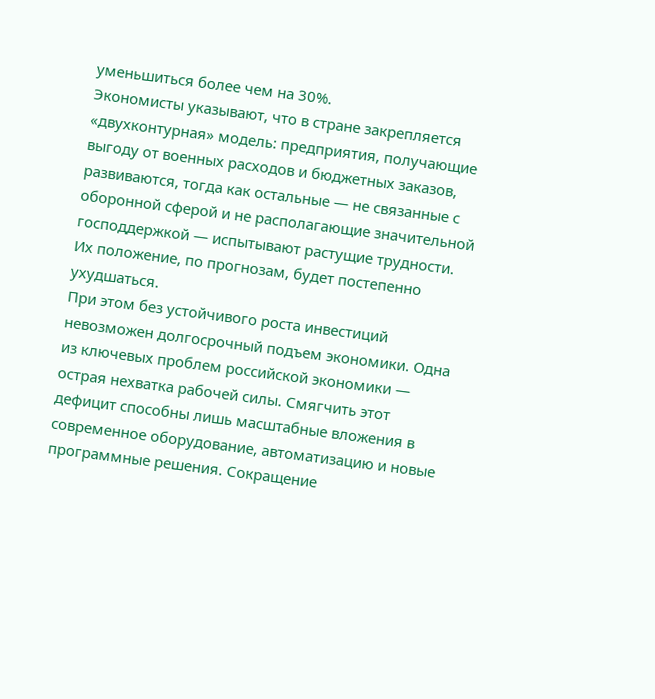уменьшиться более чем на 30%.
Экономисты указывают, что в стране закрепляется «двухконтурная» модель: предприятия, получающие выгоду от военных расходов и бюджетных заказов, развиваются, тогда как остальные — не связанные с оборонной сферой и не располагающие значительной господдержкой — испытывают растущие трудности. Их положение, по прогнозам, будет постепенно ухудшаться.
При этом без устойчивого роста инвестиций невозможен долгосрочный подъем экономики. Одна из ключевых проблем российской экономики — острая нехватка рабочей силы. Смягчить этот дефицит способны лишь масштабные вложения в современное оборудование, автоматизацию и новые программные решения. Сокращение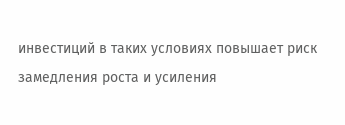инвестиций в таких условиях повышает риск замедления роста и усиления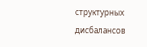структурных дисбалансов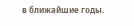в ближайшие годы.